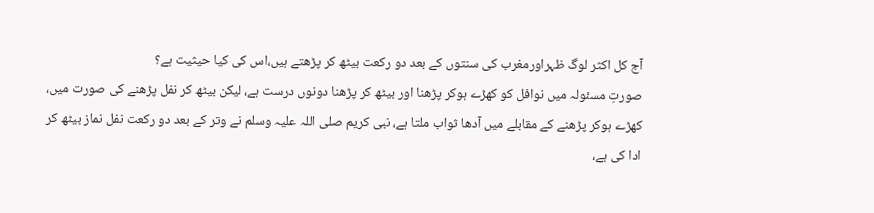آج کل اکثر لوگ ظہراورمغرب کی سنتوں کے بعد دو رکعت بیٹھ کر پڑھتے ہیں،اس کی کیا حیثیت ہے؟
صورتِ مسئولہ میں نوافل کو کھڑے ہوکر پڑھنا اور بیٹھ کر پڑھنا دونوں درست ہے، لیکن بیٹھ کر نفل پڑھنے کی صورت میں، کھڑے ہوکر پڑھنے کے مقابلے میں آدھا ثواب ملتا ہے، نبی کریم صلی اللہ علیہ وسلم نے وتر کے بعد دو رکعت نفل نماز بیٹھ کر ادا کی ہے،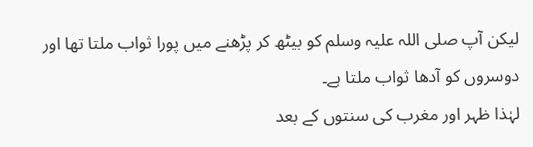لیکن آپ صلی اللہ علیہ وسلم کو بیٹھ کر پڑھنے میں پورا ثواب ملتا تھا اور دوسروں کو آدھا ثواب ملتا ہے۔
لہٰذا ظہر اور مغرب کی سنتوں کے بعد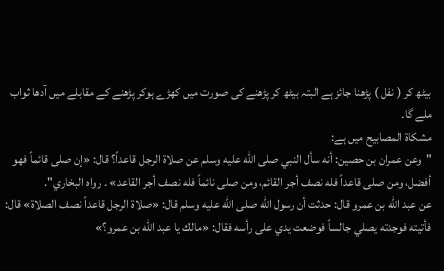بیٹھ کر ( نفل ) پڑھنا جائز ہے البتہ بیٹھ کر پڑھنے کی صورت میں کھڑے ہوکر پڑھنے کے مقابلے میں آدھا ثواب ملے گا۔
مشکاۃ المصابیح میں ہے:
"وعن عمران بن حصين: أنه سأل النبي صلى الله عليه وسلم عن صلاة الرجل قاعداً؟ قال: «إن صلى قائماً فهو أفضل، ومن صلى قاعداً فله نصف أجر القائم، ومن صلى نائماً فله نصف أجر القاعد» . رواه البخاري".
عن عبد الله بن عمرو قال: حدثت أن رسول الله صلى الله عليه وسلم قال: «صلاة الرجل قاعداً نصف الصلاة» قال: فأتيته فوجدته يصلي جالساً فوضعت يدي على رأسه فقال: «مالك يا عبد الله بن عمرو؟»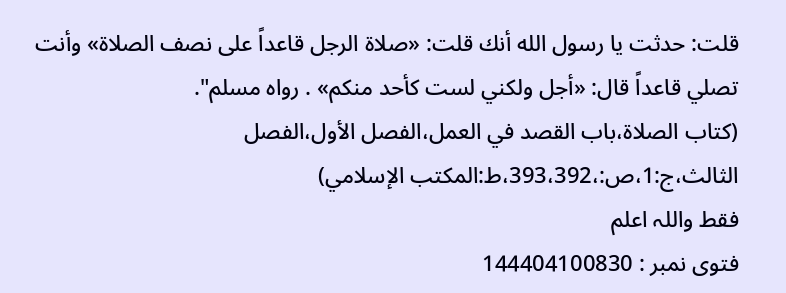قلت: حدثت يا رسول الله أنك قلت: «صلاة الرجل قاعداً على نصف الصلاة» وأنت تصلي قاعداً قال: «أجل ولكني لست كأحد منكم» . رواه مسلم".
(كتاب الصلاة،باب القصد في العمل،الفصل الأول،الفصل الثالث،ج:1،ص:،393،392،ط:المكتب الإسلامي)
فقط واللہ اعلم
فتوی نمبر : 144404100830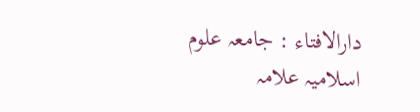دارالافتاء : جامعہ علوم اسلامیہ علامہ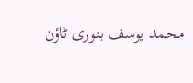محمد یوسف بنوری ٹاؤن